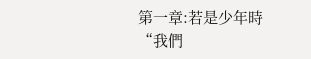第一章:若是少年時
“我們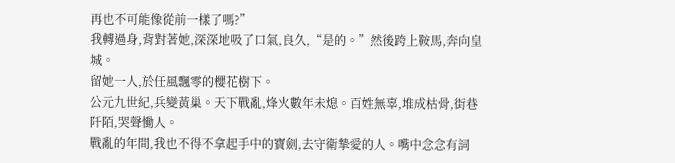再也不可能像從前一樣了嗎?”
我轉過身,背對著她,深深地吸了口氣,良久,“是的。”然後跨上鞍馬,奔向皇城。
留她一人,於任風飄零的櫻花樹下。
公元九世紀,兵變黃巢。天下戰亂,烽火數年未熄。百姓無辜,堆成枯骨,街巷阡陌,哭聲慟人。
戰亂的年間,我也不得不拿起手中的寶劍,去守衛摯愛的人。嘴中念念有詞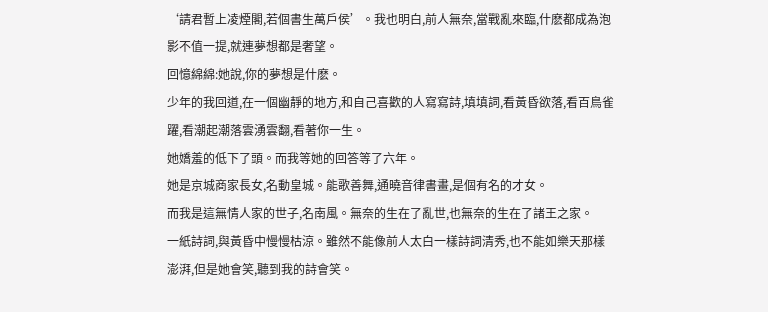‘請君暫上凌煙閣,若個書生萬戶侯’。我也明白,前人無奈,當戰亂來臨,什麽都成為泡影不值一提,就連夢想都是奢望。
回憶綿綿:她說,你的夢想是什麽。
少年的我回道,在一個幽靜的地方,和自己喜歡的人寫寫詩,填填詞,看黃昏欲落,看百鳥雀躍,看潮起潮落雲湧雲翻,看著你一生。
她嬌羞的低下了頭。而我等她的回答等了六年。
她是京城商家長女,名動皇城。能歌善舞,通曉音律書畫,是個有名的才女。
而我是這無情人家的世子,名南風。無奈的生在了亂世,也無奈的生在了諸王之家。
一紙詩詞,與黃昏中慢慢枯涼。雖然不能像前人太白一樣詩詞清秀,也不能如樂天那樣澎湃,但是她會笑,聽到我的詩會笑。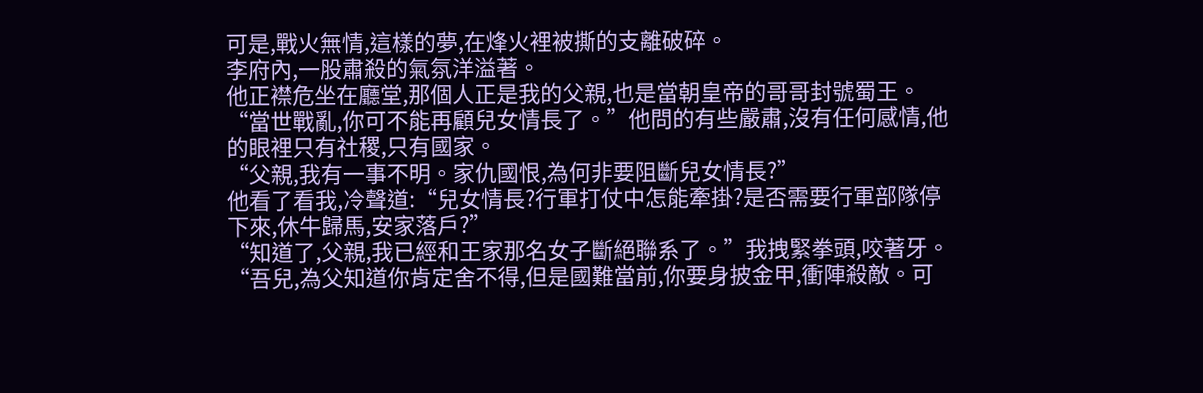可是,戰火無情,這樣的夢,在烽火裡被撕的支離破碎。
李府內,一股肅殺的氣氛洋溢著。
他正襟危坐在廳堂,那個人正是我的父親,也是當朝皇帝的哥哥封號蜀王。
“當世戰亂,你可不能再顧兒女情長了。”他問的有些嚴肅,沒有任何感情,他的眼裡只有社稷,只有國家。
“父親,我有一事不明。家仇國恨,為何非要阻斷兒女情長?”
他看了看我,冷聲道:“兒女情長?行軍打仗中怎能牽掛?是否需要行軍部隊停下來,休牛歸馬,安家落戶?”
“知道了,父親,我已經和王家那名女子斷絕聯系了。”我拽緊拳頭,咬著牙。
“吾兒,為父知道你肯定舍不得,但是國難當前,你要身披金甲,衝陣殺敵。可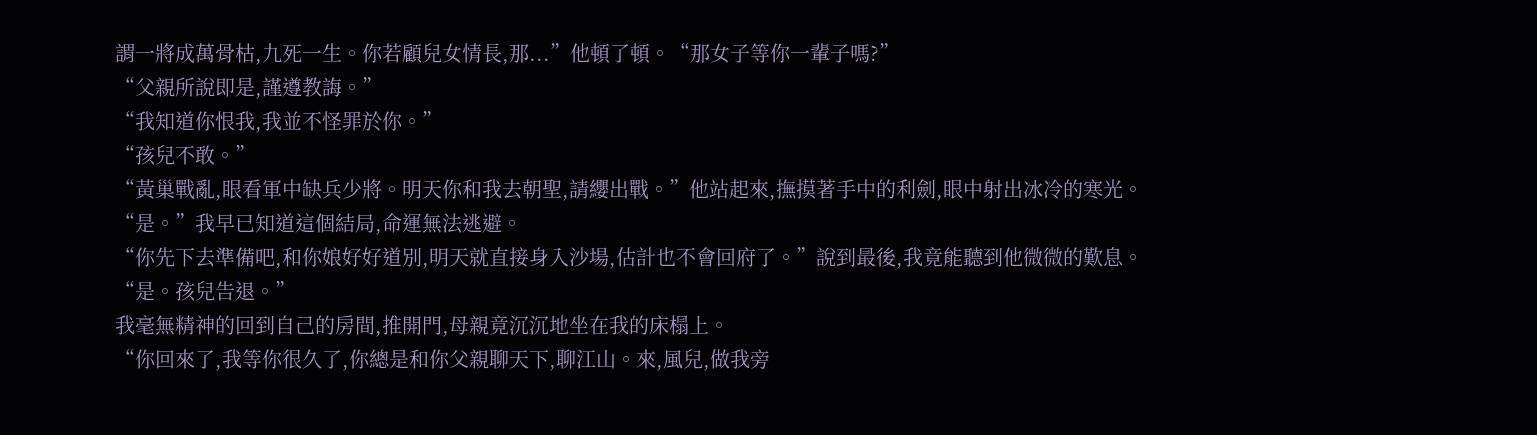謂一將成萬骨枯,九死一生。你若顧兒女情長,那...”他頓了頓。“那女子等你一輩子嗎?”
“父親所說即是,謹遵教誨。”
“我知道你恨我,我並不怪罪於你。”
“孩兒不敢。”
“黃巢戰亂,眼看軍中缺兵少將。明天你和我去朝聖,請纓出戰。”他站起來,撫摸著手中的利劍,眼中射出冰冷的寒光。
“是。”我早已知道這個結局,命運無法逃避。
“你先下去準備吧,和你娘好好道別,明天就直接身入沙場,估計也不會回府了。”說到最後,我竟能聽到他微微的歎息。
“是。孩兒告退。”
我毫無精神的回到自己的房間,推開門,母親竟沉沉地坐在我的床榻上。
“你回來了,我等你很久了,你總是和你父親聊天下,聊江山。來,風兒,做我旁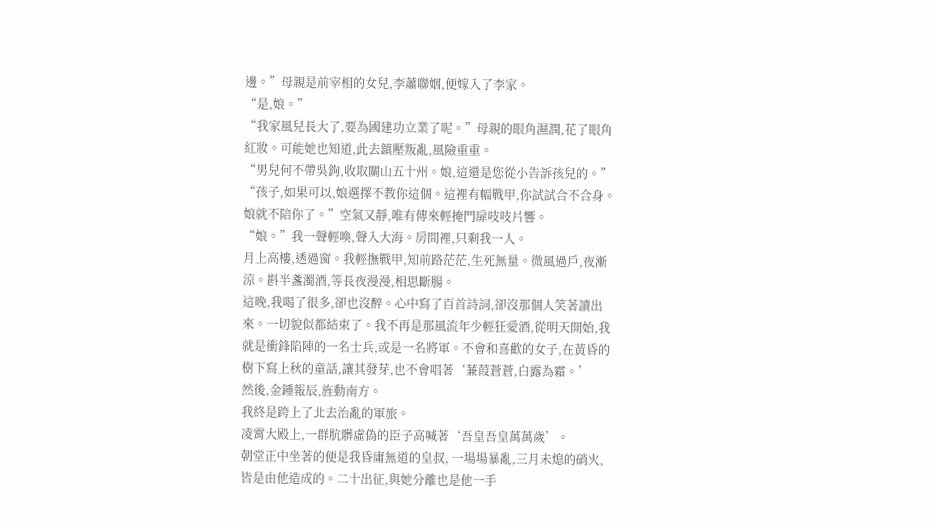邊。”母親是前宰相的女兒,李蕭聯姻,便嫁入了李家。
“是,娘。”
“我家風兒長大了,要為國建功立業了呢。”母親的眼角濕潤,花了眼角紅妝。可能她也知道,此去鎮壓叛亂,風險重重。
“男兒何不帶吳鉤,收取關山五十州。娘,這還是您從小告訴孩兒的。”
“孩子,如果可以,娘選擇不教你這個。這裡有幅戰甲,你試試合不合身。娘就不陪你了。”空氣又靜,唯有傳來輕掩門扉吱吱片響。
“娘。”我一聲輕喚,聲入大海。房間裡,只剩我一人。
月上高樓,透過窗。我輕撫戰甲,知前路茫茫,生死無量。微風過戶,夜漸涼。斟半盞濁酒,等長夜漫漫,相思斷腸。
這晚,我喝了很多,卻也沒醉。心中寫了百首詩詞,卻沒那個人笑著讀出來。一切貌似都結束了。我不再是那風流年少輕狂愛酒,從明天開始,我就是衝鋒陷陣的一名士兵,或是一名將軍。不會和喜歡的女子,在黃昏的樹下寫上秋的童話,讓其發芽,也不會唱著‘蒹葭蒼蒼,白露為霜。’
然後,金鍾報辰,旌動南方。
我終是跨上了北去治亂的軍旅。
凌霄大殿上,一群肮髒虛偽的臣子高喊著‘吾皇吾皇萬萬歲’。
朝堂正中坐著的便是我昏庸無道的皇叔, 一場場暴亂,三月未熄的硝火,皆是由他造成的。二十出征,與她分離也是他一手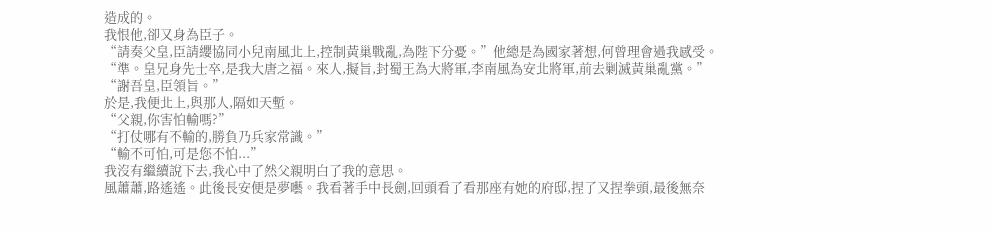造成的。
我恨他,卻又身為臣子。
“請奏父皇,臣請纓協同小兒南風北上,控制黃巢戰亂,為陛下分憂。”他總是為國家著想,何曾理會過我感受。
“準。皇兄身先士卒,是我大唐之福。來人,擬旨,封蜀王為大將軍,李南風為安北將軍,前去剿滅黃巢亂黨。”
“謝吾皇,臣領旨。”
於是,我便北上,與那人,隔如天塹。
“父親,你害怕輸嗎?”
“打仗哪有不輸的,勝負乃兵家常識。”
“輸不可怕,可是您不怕...”
我沒有繼續說下去,我心中了然父親明白了我的意思。
風蕭蕭,路遙遙。此後長安便是夢囈。我看著手中長劍,回頭看了看那座有她的府邸,捏了又捏拳頭,最後無奈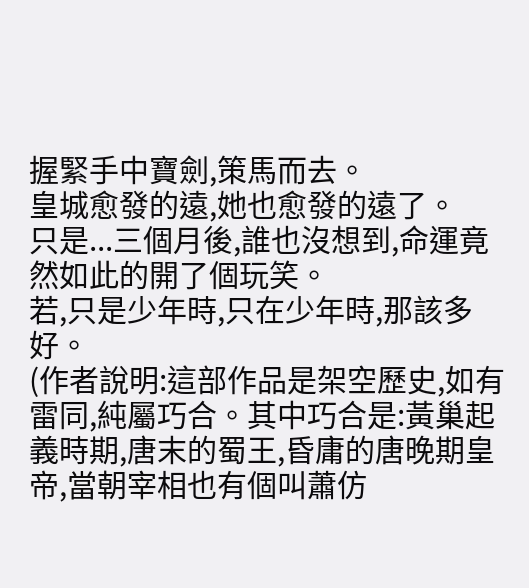握緊手中寶劍,策馬而去。
皇城愈發的遠,她也愈發的遠了。
只是...三個月後,誰也沒想到,命運竟然如此的開了個玩笑。
若,只是少年時,只在少年時,那該多好。
(作者說明:這部作品是架空歷史,如有雷同,純屬巧合。其中巧合是:黃巢起義時期,唐末的蜀王,昏庸的唐晚期皇帝,當朝宰相也有個叫蕭仿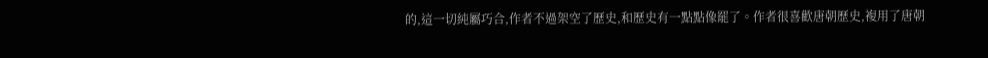的,這一切純屬巧合,作者不過架空了歷史,和歷史有一點點像罷了。作者很喜歡唐朝歷史,複用了唐朝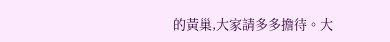的黃巢,大家請多多擔待。大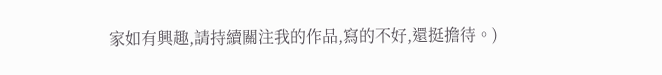家如有興趣,請持續關注我的作品,寫的不好,還挺擔待。)